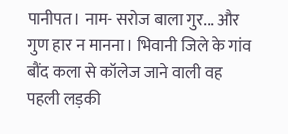पानीपत। नाम- सरोज बाला गुर... और गुण हार न मानना। भिवानी जिले के गांव बौंद कला से कॉलेज जाने वाली वह पहली लड़की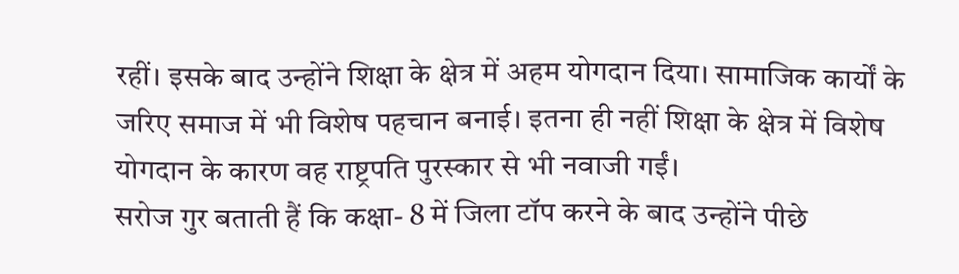रहीं। इसके बाद उन्होंने शिक्षा के क्षेत्र में अहम योगदान दिया। सामाजिक कार्यों के जरिए समाज में भी विशेष पहचान बनाई। इतना ही नहीं शिक्षा के क्षेत्र में विशेष योगदान के कारण वह राष्ट्रपति पुरस्कार से भी नवाजी गईं।
सरोज गुर बताती हैं कि कक्षा- 8 में जिला टॉप करने के बाद उन्होंने पीछे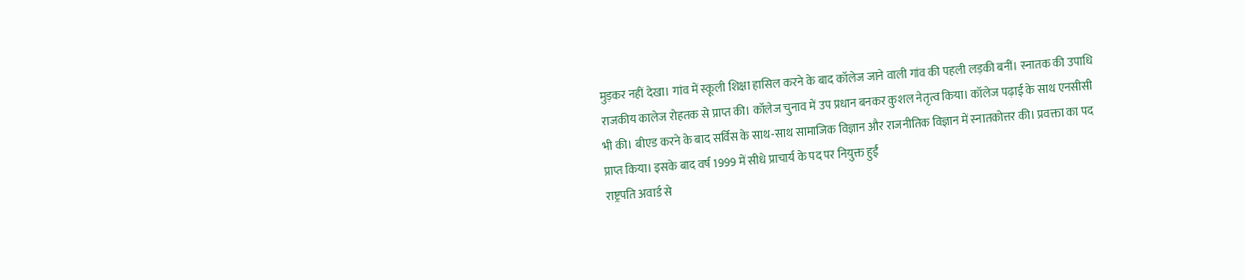मुड़कर नहीं देखा। गांव में स्कूली शिक्षा हासिल करने के बाद कॉलेज जाने वाली गांव की पहली लड़की बनीं। स्नातक की उपाधि राजकीय कालेज रोहतक से प्राप्त की। कॉलेज चुनाव में उप प्रधान बनकर कुशल नेतृत्व किया। कॉलेज पढ़ाई के साथ एनसीसी भी की। बीएड करने के बाद सर्विस के साथ-साथ सामाजिक विज्ञान और राजनीतिक विज्ञान में स्नातकोत्तर की। प्रवक्ता का पद प्राप्त किया। इसके बाद वर्ष 1999 में सीधे प्राचार्य के पद पर नियुक्त हुईं
राष्ट्रपति अवार्ड से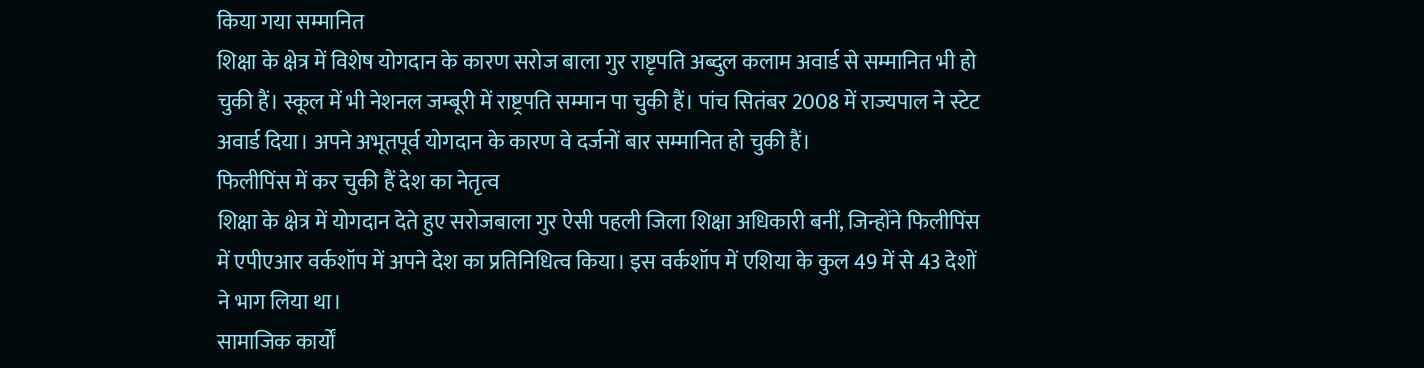किया गया सम्मानित
शिक्षा के क्षेत्र में विशेष योगदान के कारण सरोज बाला गुर राष्टृपति अब्दुल कलाम अवार्ड से सम्मानित भी हो चुकी हैं। स्कूल में भी नेशनल जम्बूरी में राष्ट्रपति सम्मान पा चुकी हैं। पांच सितंबर 2008 में राज्यपाल ने स्टेट अवार्ड दिया। अपने अभूतपूर्व योगदान के कारण वे दर्जनों बार सम्मानित हो चुकी हैं।
फिलीपिंस में कर चुकी हैं देश का नेतृत्व
शिक्षा के क्षेत्र में योगदान देते हुए सरोजबाला गुर ऐसी पहली जिला शिक्षा अधिकारी बनीं, जिन्होंने फिलीपिंस में एपीएआर वर्कशॉप में अपने देश का प्रतिनिधित्व किया। इस वर्कशॉप में एशिया के कुल 49 में से 43 देशों ने भाग लिया था।
सामाजिक कार्यों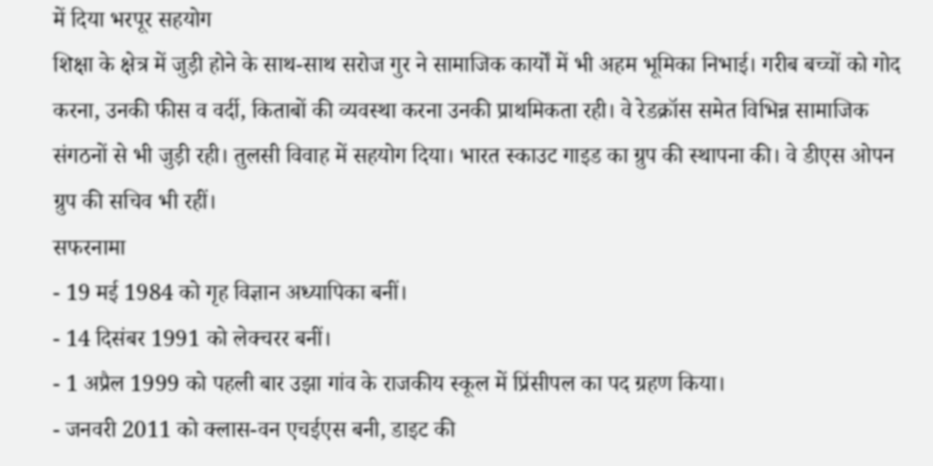में दिया भरपूर सहयोग
शिक्षा के क्षेत्र में जुड़ी होने के साथ-साथ सरोज गुर ने सामाजिक कार्यों में भी अहम भूमिका निभाई। गरीब बच्चों को गोद करना, उनकी फीस व वर्दी, किताबों की व्यवस्था करना उनकी प्राथमिकता रही। वे रेडक्रॉस समेत विभिन्न सामाजिक संगठनों से भी जुड़ी रही। तुलसी विवाह में सहयोग दिया। भारत स्काउट गाइड का ग्रुप की स्थापना की। वे डीएस ओपन ग्रुप की सचिव भी रहीं।
सफरनामा
- 19 मई 1984 को गृह विज्ञान अध्यापिका बनीं।
- 14 दिसंबर 1991 को लेक्चरर बनीं।
- 1 अप्रैल 1999 को पहली बार उझा गांव के राजकीय स्कूल में प्रिंसीपल का पद ग्रहण किया।
- जनवरी 2011 को क्लास-वन एचईएस बनी, डाइट की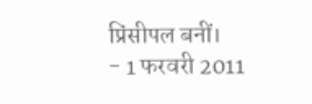प्रिंसीपल बनीं।
- 1 फरवरी 2011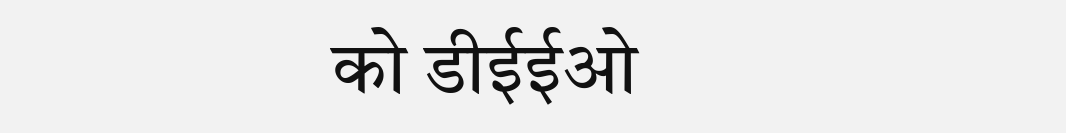को डीईईओ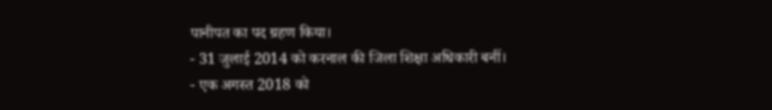पानीपत का पद ग्रहण किया।
- 31 जुलाई 2014 को करनाल की जिला शिक्षा अधिकारी बनीं।
- एक अगस्त 2018 को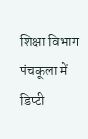शिक्षा विभाग पंचकूला में डिप्टी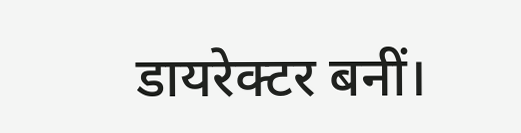डायरेक्टर बनीं।